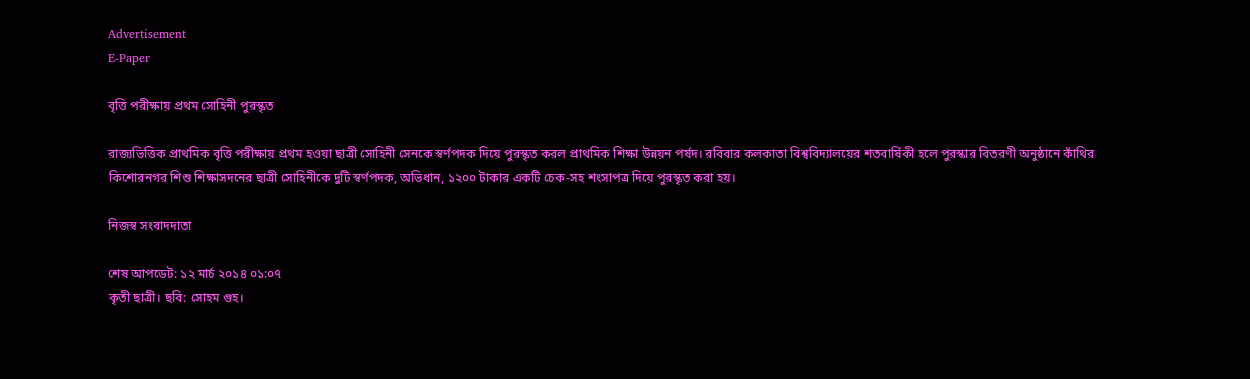Advertisement
E-Paper

বৃত্তি পরীক্ষায় প্রথম সোহিনী পুরস্কৃত

রাজ্যভিত্তিক প্রাথমিক বৃত্তি পরীক্ষায় প্রথম হওয়া ছাত্রী সোহিনী সেনকে স্বর্ণপদক দিয়ে পুরস্কৃত করল প্রাথমিক শিক্ষা উন্নয়ন পর্ষদ। রবিবার কলকাতা বিশ্ববিদ্যালয়ের শতবার্ষিকী হলে পুরস্কার বিতরণী অনুষ্ঠানে কাঁথির কিশোরনগর শিশু শিক্ষাসদনের ছাত্রী সোহিনীকে দুটি স্বর্ণপদক, অভিধান, ১২০০ টাকার একটি চেক-সহ শংসাপত্র দিয়ে পুরস্কৃত করা হয়।

নিজস্ব সংবাদদাতা

শেষ আপডেট: ১২ মার্চ ২০১৪ ০১:০৭
কৃতী ছাত্রী। ছবি: সোহম গুহ।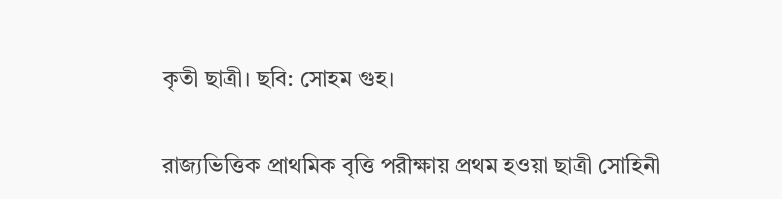কৃতী ছাত্রী। ছবি: সোহম গুহ।

রাজ্যভিত্তিক প্রাথমিক বৃত্তি পরীক্ষায় প্রথম হওয়া ছাত্রী সোহিনী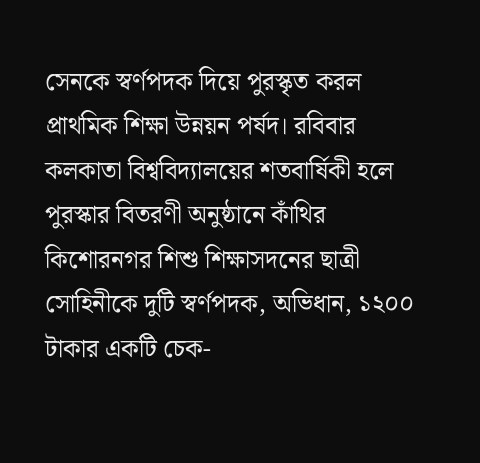সেনকে স্বর্ণপদক দিয়ে পুরস্কৃত করল প্রাথমিক শিক্ষা উন্নয়ন পর্ষদ। রবিবার কলকাতা বিশ্ববিদ্যালয়ের শতবার্ষিকী হলে পুরস্কার বিতরণী অনুষ্ঠানে কাঁথির কিশোরনগর শিশু শিক্ষাসদনের ছাত্রী সোহিনীকে দুটি স্বর্ণপদক, অভিধান, ১২০০ টাকার একটি চেক-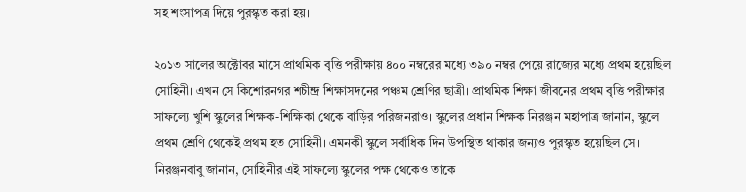সহ শংসাপত্র দিয়ে পুরস্কৃত করা হয়।

২০১৩ সালের অক্টোবর মাসে প্রাথমিক বৃত্তি পরীক্ষায় ৪০০ নম্বরের মধ্যে ৩৯০ নম্বর পেয়ে রাজ্যের মধ্যে প্রথম হয়েছিল সোহিনী। এখন সে কিশোরনগর শচীন্দ্র শিক্ষাসদনের পঞ্চম শ্রেণির ছাত্রী। প্রাথমিক শিক্ষা জীবনের প্রথম বৃত্তি পরীক্ষার সাফল্যে খুশি স্কুলের শিক্ষক-শিক্ষিকা থেকে বাড়ির পরিজনরাও। স্কুলের প্রধান শিক্ষক নিরঞ্জন মহাপাত্র জানান, স্কুলে প্রথম শ্রেণি থেকেই প্রথম হত সোহিনী। এমনকী স্কুলে সর্বাধিক দিন উপস্থিত থাকার জন্যও পুরস্কৃত হয়েছিল সে। নিরঞ্জনবাবু জানান, সোহিনীর এই সাফল্যে স্কুলের পক্ষ থেকেও তাকে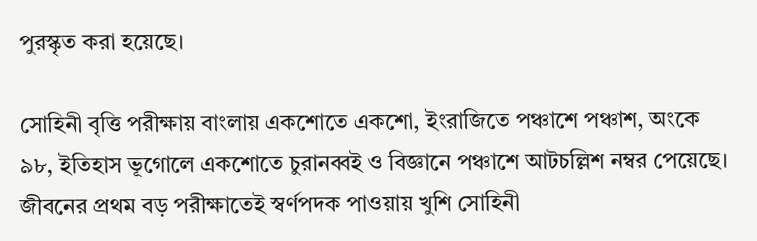পুরস্কৃত করা হয়েছে।

সোহিনী বৃত্তি পরীক্ষায় বাংলায় একশোতে একশো, ইংরাজিতে পঞ্চাশে পঞ্চাশ, অংকে ৯৮, ইতিহাস ভূগোলে একশোতে চুরানব্বই ও বিজ্ঞানে পঞ্চাশে আটচল্লিশ নম্বর পেয়েছে। জীবনের প্রথম বড় পরীক্ষাতেই স্বর্ণপদক পাওয়ায় খুশি সোহিনী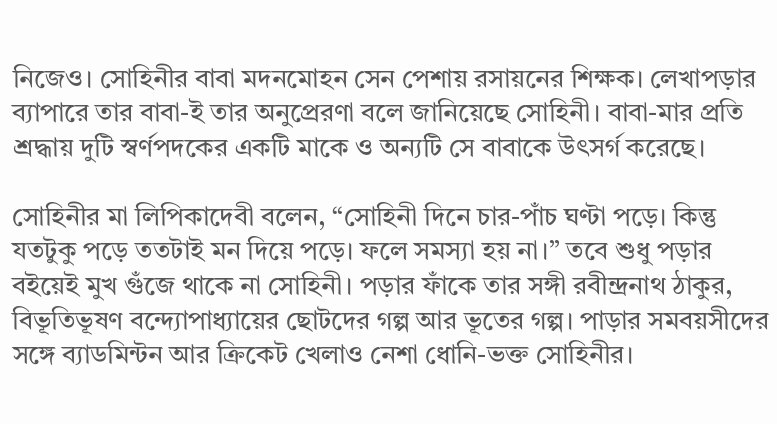নিজেও। সোহিনীর বাবা মদনমোহন সেন পেশায় রসায়নের শিক্ষক। লেখাপড়ার ব্যাপারে তার বাবা-ই তার অনুপ্রেরণা বলে জানিয়েছে সোহিনী। বাবা-মার প্রতি শ্রদ্ধায় দুটি স্বর্ণপদকের একটি মাকে ও অন্যটি সে বাবাকে উৎসর্গ করেছে।

সোহিনীর মা লিপিকাদেবী বলেন, “সোহিনী দিনে চার-পাঁচ ঘণ্টা পড়ে। কিন্তু যতটুকু পড়ে ততটাই মন দিয়ে পড়ে। ফলে সমস্যা হয় না।” তবে শুধু পড়ার বইয়েই মুখ গুঁজে থাকে না সোহিনী। পড়ার ফাঁকে তার সঙ্গী রবীন্দ্রনাথ ঠাকুর, বিভূতিভূষণ বন্দ্যোপাধ্যায়ের ছোটদের গল্প আর ভূতের গল্প। পাড়ার সমবয়সীদের সঙ্গে ব্যাডমিন্টন আর ক্রিকেট খেলাও নেশা ধোনি-ভক্ত সোহিনীর।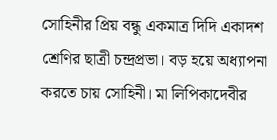সোহিনীর প্রিয় বন্ধু একমাত্র দিদি একাদশ শ্রেণির ছাত্রী চন্দ্রপ্রভা। বড় হয়ে অধ্যাপনা করতে চায় সোহিনী। মা লিপিকাদেবীর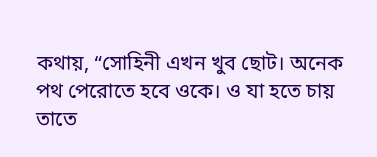কথায়, “সোহিনী এখন খুব ছোট। অনেক পথ পেরোতে হবে ওকে। ও যা হতে চায় তাতে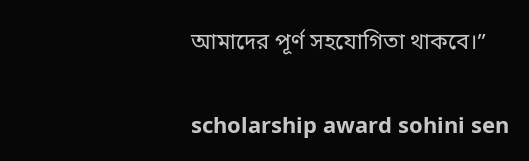আমাদের পূর্ণ সহযোগিতা থাকবে।”

scholarship award sohini sen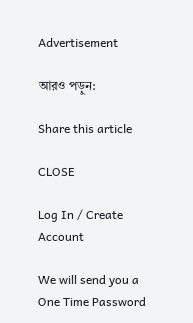Advertisement

আরও পড়ুন:

Share this article

CLOSE

Log In / Create Account

We will send you a One Time Password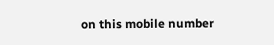on this mobile number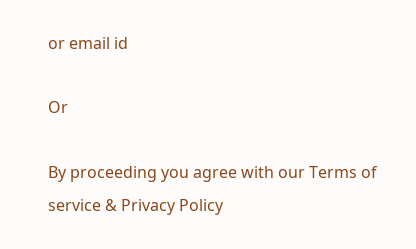or email id

Or

By proceeding you agree with our Terms of service & Privacy Policy